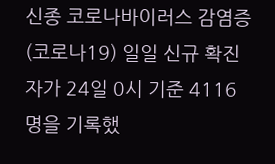신종 코로나바이러스 감염증(코로나19) 일일 신규 확진자가 24일 0시 기준 4116명을 기록했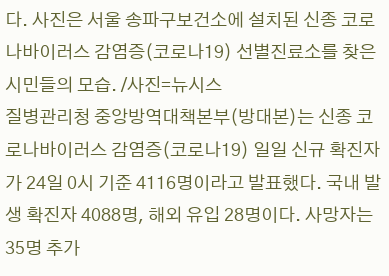다. 사진은 서울 송파구보건소에 설치된 신종 코로나바이러스 감염증(코로나19) 선별진료소를 찾은 시민들의 모습. /사진=뉴시스
질병관리청 중앙방역대책본부(방대본)는 신종 코로나바이러스 감염증(코로나19) 일일 신규 확진자가 24일 0시 기준 4116명이라고 발표했다. 국내 발생 확진자 4088명, 해외 유입 28명이다. 사망자는 35명 추가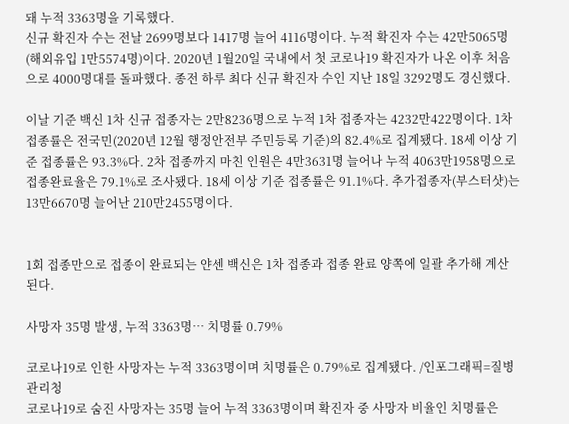돼 누적 3363명을 기록했다.
신규 확진자 수는 전날 2699명보다 1417명 늘어 4116명이다. 누적 확진자 수는 42만5065명(해외유입 1만5574명)이다. 2020년 1월20일 국내에서 첫 코로나19 확진자가 나온 이후 처음으로 4000명대를 돌파했다. 종전 하루 최다 신규 확진자 수인 지난 18일 3292명도 경신했다.

이날 기준 백신 1차 신규 접종자는 2만8236명으로 누적 1차 접종자는 4232만422명이다. 1차 접종률은 전국민(2020년 12월 행정안전부 주민등록 기준)의 82.4%로 집계됐다. 18세 이상 기준 접종률은 93.3%다. 2차 접종까지 마친 인원은 4만3631명 늘어나 누적 4063만1958명으로 접종완료율은 79.1%로 조사됐다. 18세 이상 기준 접종률은 91.1%다. 추가접종자(부스터샷)는 13만6670명 늘어난 210만2455명이다.


1회 접종만으로 접종이 완료되는 얀센 백신은 1차 접종과 접종 완료 양쪽에 일괄 추가해 계산된다.

사망자 35명 발생, 누적 3363명… 치명률 0.79%

코로나19로 인한 사망자는 누적 3363명이며 치명률은 0.79%로 집계됐다. /인포그래픽=질병관리청
코로나19로 숨진 사망자는 35명 늘어 누적 3363명이며 확진자 중 사망자 비율인 치명률은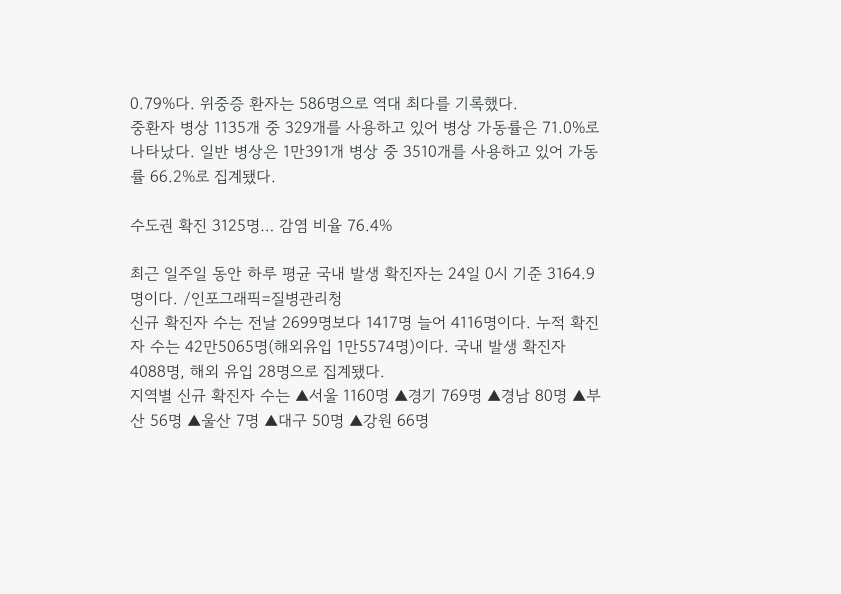0.79%다. 위중증 환자는 586명으로 역대 최다를 기록했다.
중환자 병상 1135개 중 329개를 사용하고 있어 병상 가동률은 71.0%로 나타났다. 일반 병상은 1만391개 병상 중 3510개를 사용하고 있어 가동률 66.2%로 집계됐다.

수도권 확진 3125명… 감염 비율 76.4%

최근 일주일 동안 하루 평균 국내 발생 확진자는 24일 0시 기준 3164.9명이다. /인포그래픽=질병관리청
신규 확진자 수는 전날 2699명보다 1417명 늘어 4116명이다. 누적 확진자 수는 42만5065명(해외유입 1만5574명)이다. 국내 발생 확진자 4088명, 해외 유입 28명으로 집계됐다.
지역별 신규 확진자 수는 ▲서울 1160명 ▲경기 769명 ▲경남 80명 ▲부산 56명 ▲울산 7명 ▲대구 50명 ▲강원 66명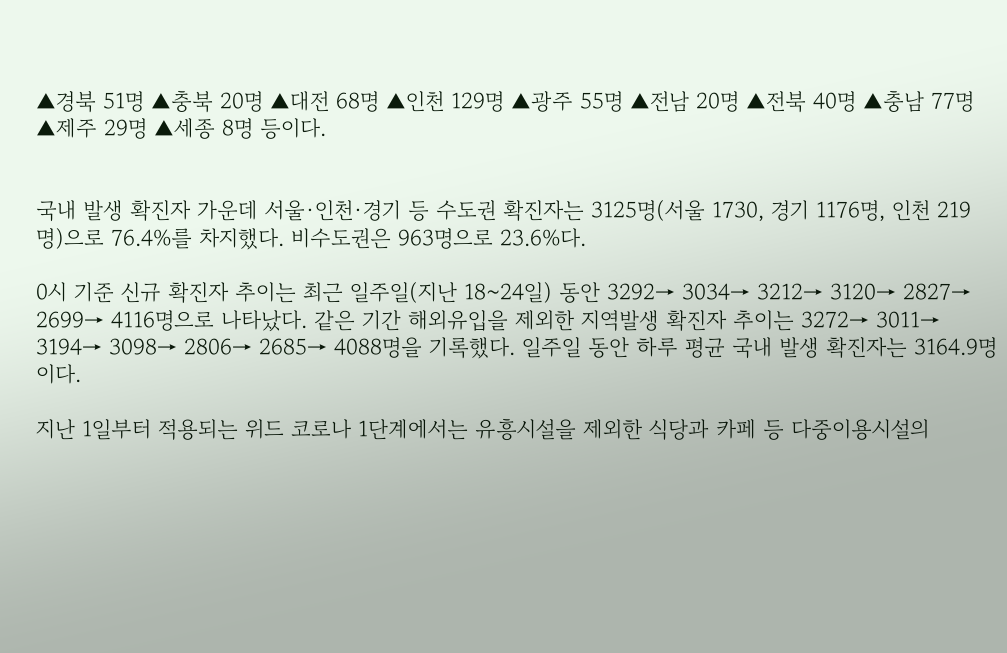▲경북 51명 ▲충북 20명 ▲대전 68명 ▲인천 129명 ▲광주 55명 ▲전남 20명 ▲전북 40명 ▲충남 77명 ▲제주 29명 ▲세종 8명 등이다.


국내 발생 확진자 가운데 서울·인천·경기 등 수도권 확진자는 3125명(서울 1730, 경기 1176명, 인천 219명)으로 76.4%를 차지했다. 비수도권은 963명으로 23.6%다.

0시 기준 신규 확진자 추이는 최근 일주일(지난 18~24일) 동안 3292→ 3034→ 3212→ 3120→ 2827→ 2699→ 4116명으로 나타났다. 같은 기간 해외유입을 제외한 지역발생 확진자 추이는 3272→ 3011→ 3194→ 3098→ 2806→ 2685→ 4088명을 기록했다. 일주일 동안 하루 평균 국내 발생 확진자는 3164.9명이다.

지난 1일부터 적용되는 위드 코로나 1단계에서는 유흥시설을 제외한 식당과 카페 등 다중이용시설의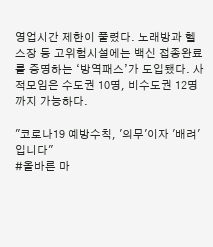영업시간 제한이 풀렸다. 노래방과 헬스장 등 고위험시설에는 백신 접종완료를 증명하는 ‘방역패스’가 도입됐다. 사적모임은 수도권 10명, 비수도권 12명까지 가능하다.

"코로나19 예방수칙, '의무'이자 '배려'입니다"
#올바른 마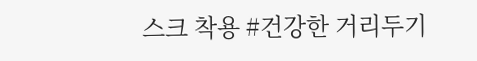스크 착용 #건강한 거리두기